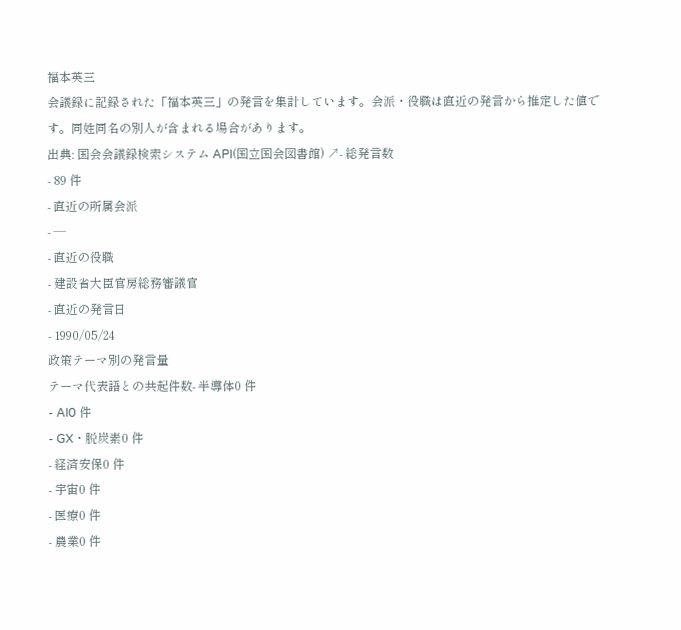福本英三
会議録に記録された「福本英三」の発言を集計しています。会派・役職は直近の発言から推定した値です。同姓同名の別人が含まれる場合があります。
出典: 国会会議録検索システム API(国立国会図書館) ↗- 総発言数
- 89 件
- 直近の所属会派
- —
- 直近の役職
- 建設省大臣官房総務審議官
- 直近の発言日
- 1990/05/24
政策テーマ別の発言量
テーマ代表語との共起件数- 半導体0 件
- AI0 件
- GX・脱炭素0 件
- 経済安保0 件
- 宇宙0 件
- 医療0 件
- 農業0 件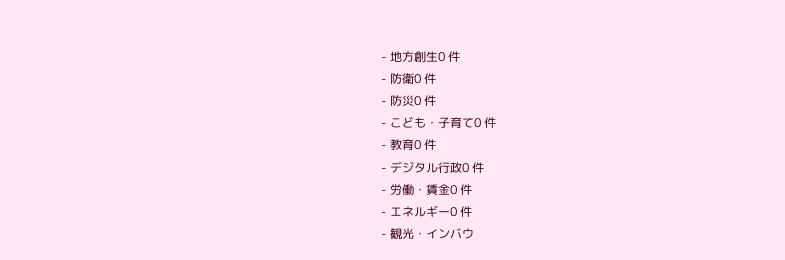- 地方創生0 件
- 防衛0 件
- 防災0 件
- こども・子育て0 件
- 教育0 件
- デジタル行政0 件
- 労働・賃金0 件
- エネルギー0 件
- 観光・インバウ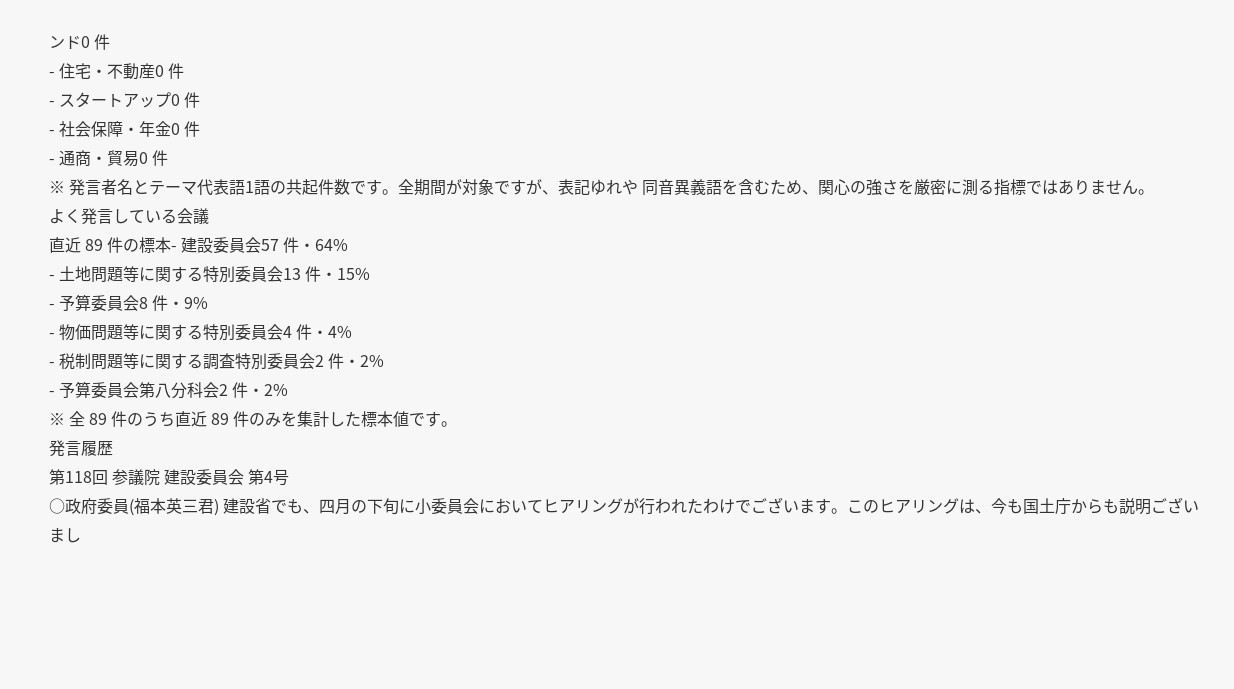ンド0 件
- 住宅・不動産0 件
- スタートアップ0 件
- 社会保障・年金0 件
- 通商・貿易0 件
※ 発言者名とテーマ代表語1語の共起件数です。全期間が対象ですが、表記ゆれや 同音異義語を含むため、関心の強さを厳密に測る指標ではありません。
よく発言している会議
直近 89 件の標本- 建設委員会57 件・64%
- 土地問題等に関する特別委員会13 件・15%
- 予算委員会8 件・9%
- 物価問題等に関する特別委員会4 件・4%
- 税制問題等に関する調査特別委員会2 件・2%
- 予算委員会第八分科会2 件・2%
※ 全 89 件のうち直近 89 件のみを集計した標本値です。
発言履歴
第118回 参議院 建設委員会 第4号
○政府委員(福本英三君) 建設省でも、四月の下旬に小委員会においてヒアリングが行われたわけでございます。このヒアリングは、今も国土庁からも説明ございまし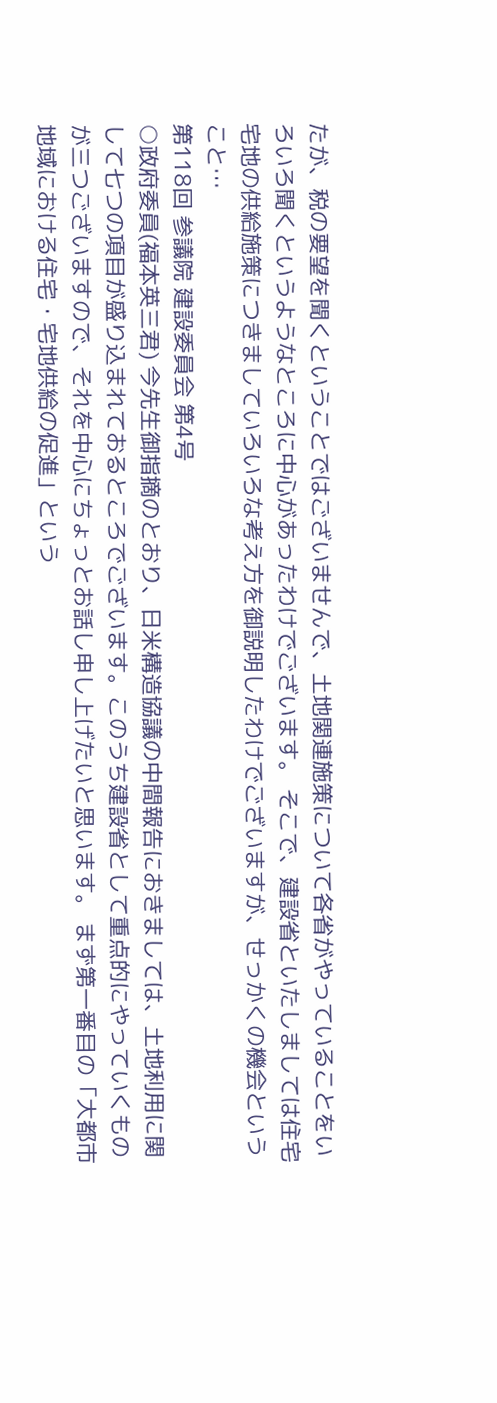たが、税の要望を聞くということではございませんで、土地関連施策について各省がやっていることをいろいろ聞くというようなところに中心があったわけでございます。 そこで、建設省といたしましては住宅宅地の供給施策につきましていろいろな考え方を御説明したわけでございますが、せっかくの機会ということ…
第118回 参議院 建設委員会 第4号
○政府委員(福本英三君) 今先生御指摘のとおり、日米構造協議の中間報告におきましては、土地利用に関して七つの項目が盛り込まれておるところでございます。このうち建設省として重点的にやっていくものが三つございますので、それを中心にちょっとお話し申し上げたいと思います。 まず第一番目の「大都市地域における住宅・宅地供給の促進」という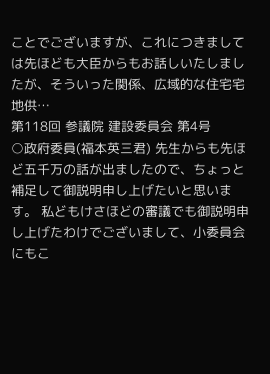ことでございますが、これにつきましては先ほども大臣からもお話しいたしましたが、そういった関係、広域的な住宅宅地供…
第118回 参議院 建設委員会 第4号
○政府委員(福本英三君) 先生からも先ほど五千万の話が出ましたので、ちょっと補足して御説明申し上げたいと思います。 私どもけさほどの審議でも御説明申し上げたわけでございまして、小委員会にもこ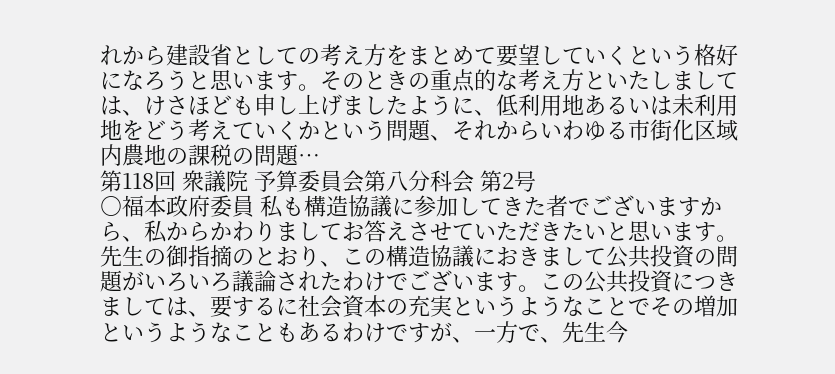れから建設省としての考え方をまとめて要望していくという格好になろうと思います。そのときの重点的な考え方といたしましては、けさほども申し上げましたように、低利用地あるいは未利用地をどう考えていくかという問題、それからいわゆる市街化区域内農地の課税の問題…
第118回 衆議院 予算委員会第八分科会 第2号
○福本政府委員 私も構造協議に参加してきた者でございますから、私からかわりましてお答えさせていただきたいと思います。 先生の御指摘のとおり、この構造協議におきまして公共投資の問題がいろいろ議論されたわけでございます。この公共投資につきましては、要するに社会資本の充実というようなことでその増加というようなこともあるわけですが、一方で、先生今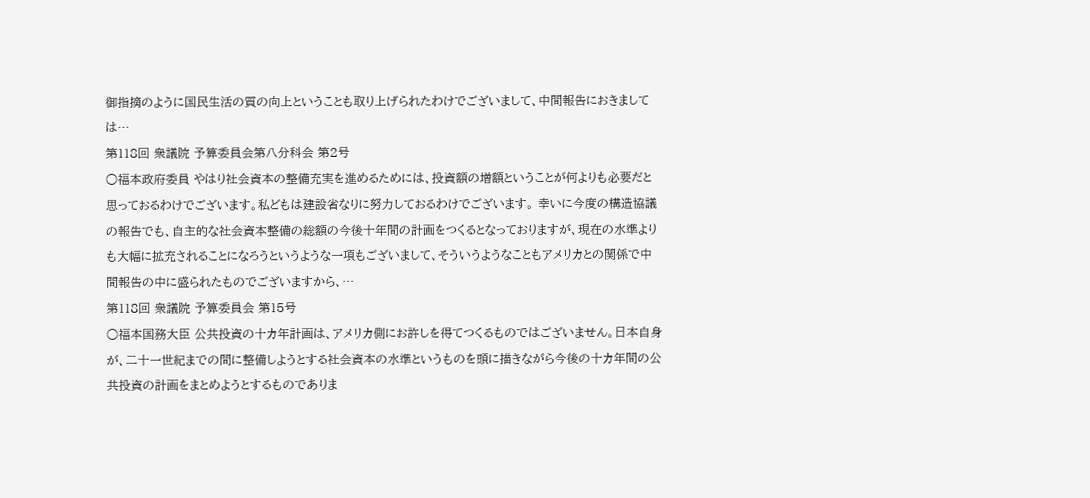御指摘のように国民生活の質の向上ということも取り上げられたわけでございまして、中間報告におきましては…
第118回 衆議院 予算委員会第八分科会 第2号
○福本政府委員 やはり社会資本の整備充実を進めるためには、投資額の増額ということが何よりも必要だと思っておるわけでございます。私どもは建設省なりに努力しておるわけでございます。 幸いに今度の構造協議の報告でも、自主的な社会資本整備の総額の今後十年間の計画をつくるとなっておりますが、現在の水準よりも大幅に拡充されることになろうというような一項もございまして、そういうようなこともアメリカとの関係で中間報告の中に盛られたものでございますから、…
第118回 衆議院 予算委員会 第15号
○福本国務大臣 公共投資の十カ年計画は、アメリカ側にお許しを得てつくるものではございません。日本自身が、二十一世紀までの間に整備しようとする社会資本の水準というものを頭に描きながら今後の十カ年間の公共投資の計画をまとめようとするものでありま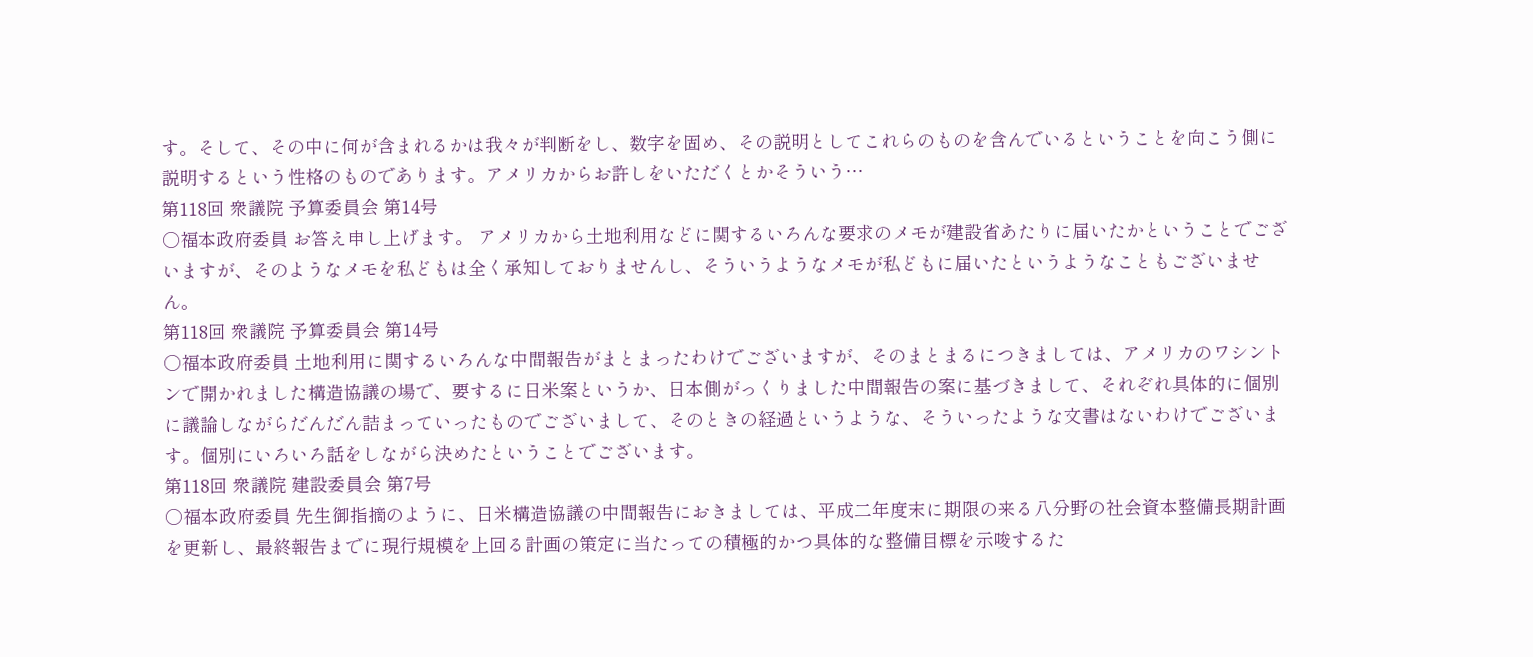す。そして、その中に何が含まれるかは我々が判断をし、数字を固め、その説明としてこれらのものを含んでいるということを向こう側に説明するという性格のものであります。アメリカからお許しをいただくとかそういう…
第118回 衆議院 予算委員会 第14号
○福本政府委員 お答え申し上げます。 アメリカから土地利用などに関するいろんな要求のメモが建設省あたりに届いたかということでございますが、そのようなメモを私どもは全く承知しておりませんし、そういうようなメモが私どもに届いたというようなこともございません。
第118回 衆議院 予算委員会 第14号
○福本政府委員 土地利用に関するいろんな中間報告がまとまったわけでございますが、そのまとまるにつきましては、アメリカのワシントンで開かれました構造協議の場で、要するに日米案というか、日本側がっくりました中間報告の案に基づきまして、それぞれ具体的に個別に議論しながらだんだん詰まっていったものでございまして、そのときの経過というような、そういったような文書はないわけでございます。個別にいろいろ話をしながら決めたということでございます。
第118回 衆議院 建設委員会 第7号
○福本政府委員 先生御指摘のように、日米構造協議の中間報告におきましては、平成二年度末に期限の来る八分野の社会資本整備長期計画を更新し、最終報告までに現行規模を上回る計画の策定に当たっての積極的かつ具体的な整備目標を示唆するた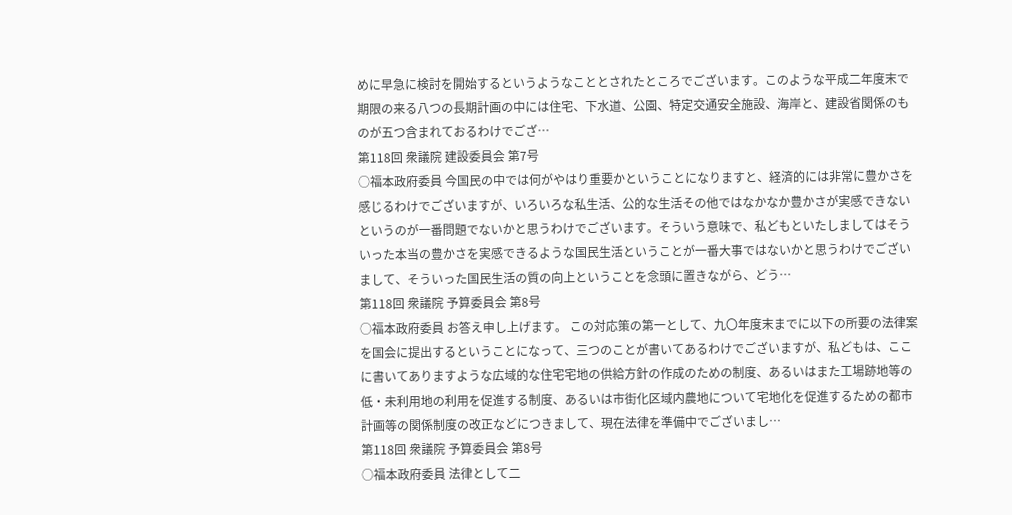めに早急に検討を開始するというようなこととされたところでございます。このような平成二年度末で期限の来る八つの長期計画の中には住宅、下水道、公園、特定交通安全施設、海岸と、建設省関係のものが五つ含まれておるわけでござ…
第118回 衆議院 建設委員会 第7号
○福本政府委員 今国民の中では何がやはり重要かということになりますと、経済的には非常に豊かさを感じるわけでございますが、いろいろな私生活、公的な生活その他ではなかなか豊かさが実感できないというのが一番問題でないかと思うわけでございます。そういう意味で、私どもといたしましてはそういった本当の豊かさを実感できるような国民生活ということが一番大事ではないかと思うわけでございまして、そういった国民生活の質の向上ということを念頭に置きながら、どう…
第118回 衆議院 予算委員会 第8号
○福本政府委員 お答え申し上げます。 この対応策の第一として、九〇年度末までに以下の所要の法律案を国会に提出するということになって、三つのことが書いてあるわけでございますが、私どもは、ここに書いてありますような広域的な住宅宅地の供給方針の作成のための制度、あるいはまた工場跡地等の低・未利用地の利用を促進する制度、あるいは市街化区域内農地について宅地化を促進するための都市計画等の関係制度の改正などにつきまして、現在法律を準備中でございまし…
第118回 衆議院 予算委員会 第8号
○福本政府委員 法律として二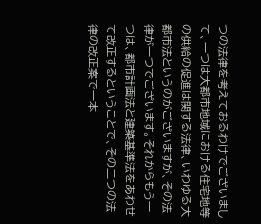つの法律を考えておるわけでございまして、一つは大都市地域における住宅地等の供給の促進は関する法律、いわゆる大都市法というのがございますが、その法律が一つでございます。それからもう一つは、都市計画法と建築基準法をあわせて改正するということで、その二つの法律の改正案で一本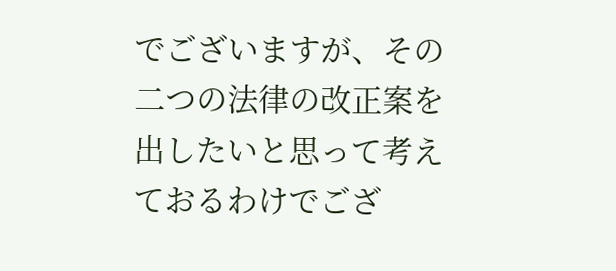でございますが、その二つの法律の改正案を出したいと思って考えておるわけでござ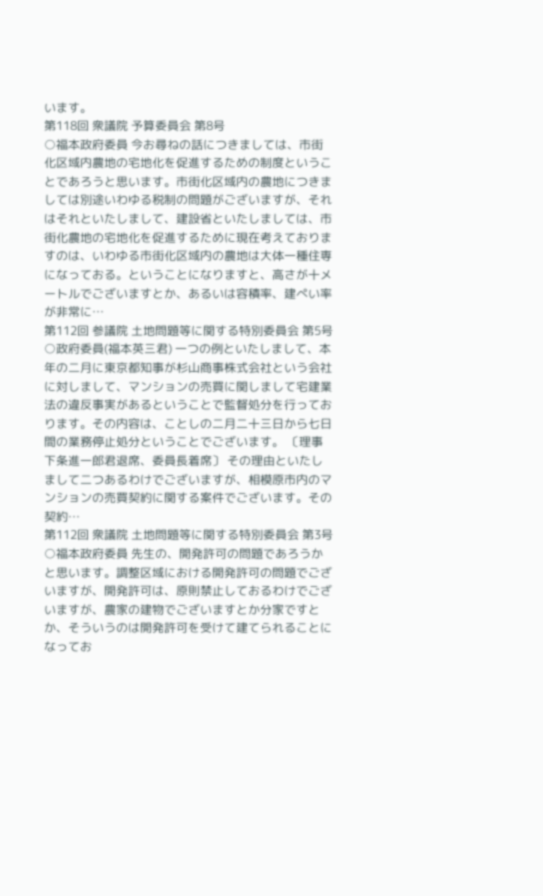います。
第118回 衆議院 予算委員会 第8号
○福本政府委員 今お尋ねの話につきましては、市街化区域内農地の宅地化を促進するための制度ということであろうと思います。市街化区域内の農地につきましては別途いわゆる税制の問題がございますが、それはそれといたしまして、建設省といたしましては、市街化農地の宅地化を促進するために現在考えておりますのは、いわゆる市街化区域内の農地は大体一種住専になっておる。ということになりますと、高さが十メートルでございますとか、あるいは容積率、建ぺい率が非常に…
第112回 参議院 土地問題等に関する特別委員会 第5号
○政府委員(福本英三君) 一つの例といたしまして、本年の二月に東京都知事が杉山商事株式会社という会社に対しまして、マンションの売買に関しまして宅建業法の違反事実があるということで監督処分を行っております。その内容は、ことしの二月二十三日から七日間の業務停止処分ということでございます。 〔理事下条進一郎君退席、委員長着席〕 その理由といたしまして二つあるわけでございますが、相模原市内のマンションの売買契約に関する案件でございます。その契約…
第112回 衆議院 土地問題等に関する特別委員会 第3号
○福本政府委員 先生の、開発許可の問題であろうかと思います。調整区域における開発許可の問題でございますが、開発許可は、原則禁止しておるわけでございますが、農家の建物でございますとか分家ですとか、そういうのは開発許可を受けて建てられることになってお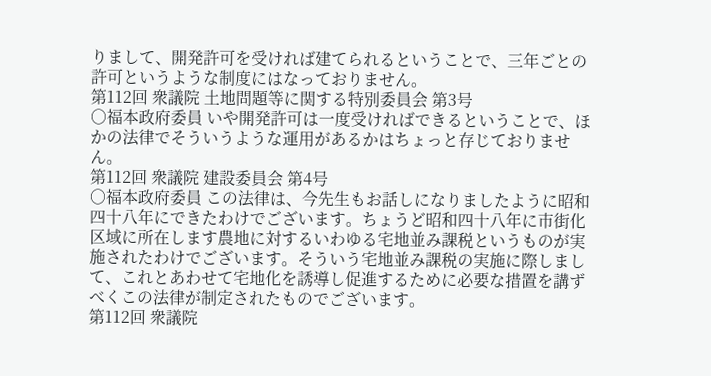りまして、開発許可を受ければ建てられるということで、三年ごとの許可というような制度にはなっておりません。
第112回 衆議院 土地問題等に関する特別委員会 第3号
○福本政府委員 いや開発許可は一度受ければできるということで、ほかの法律でそういうような運用があるかはちょっと存じておりません。
第112回 衆議院 建設委員会 第4号
○福本政府委員 この法律は、今先生もお話しになりましたように昭和四十八年にできたわけでございます。ちょうど昭和四十八年に市街化区域に所在します農地に対するいわゆる宅地並み課税というものが実施されたわけでございます。そういう宅地並み課税の実施に際しまして、これとあわせて宅地化を誘導し促進するために必要な措置を講ずべくこの法律が制定されたものでございます。
第112回 衆議院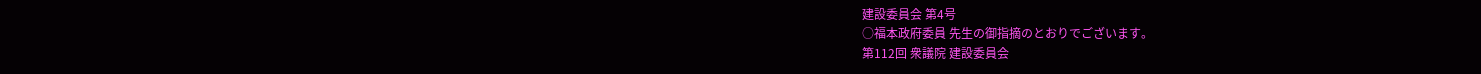建設委員会 第4号
○福本政府委員 先生の御指摘のとおりでございます。
第112回 衆議院 建設委員会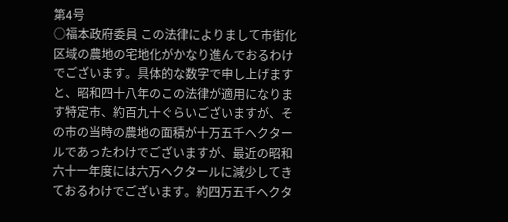第4号
○福本政府委員 この法律によりまして市街化区域の農地の宅地化がかなり進んでおるわけでございます。具体的な数字で申し上げますと、昭和四十八年のこの法律が適用になります特定市、約百九十ぐらいございますが、その市の当時の農地の面積が十万五千ヘクタールであったわけでございますが、最近の昭和六十一年度には六万ヘクタールに減少してきておるわけでございます。約四万五千ヘクタ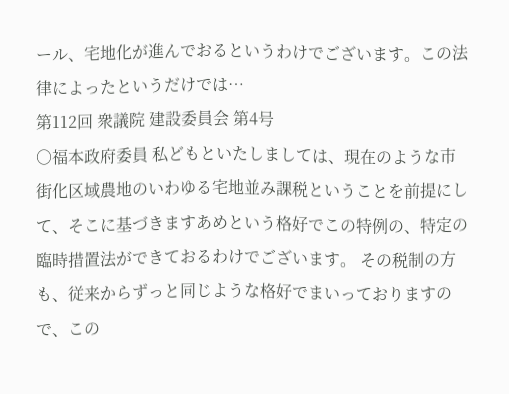ール、宅地化が進んでおるというわけでございます。この法律によったというだけでは…
第112回 衆議院 建設委員会 第4号
○福本政府委員 私どもといたしましては、現在のような市街化区域農地のいわゆる宅地並み課税ということを前提にして、そこに基づきますあめという格好でこの特例の、特定の臨時措置法ができておるわけでございます。 その税制の方も、従来からずっと同じような格好でまいっておりますので、この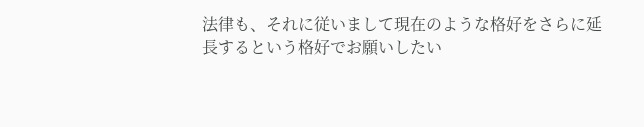法律も、それに従いまして現在のような格好をさらに延長するという格好でお願いしたい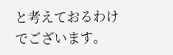と考えておるわけでございます。